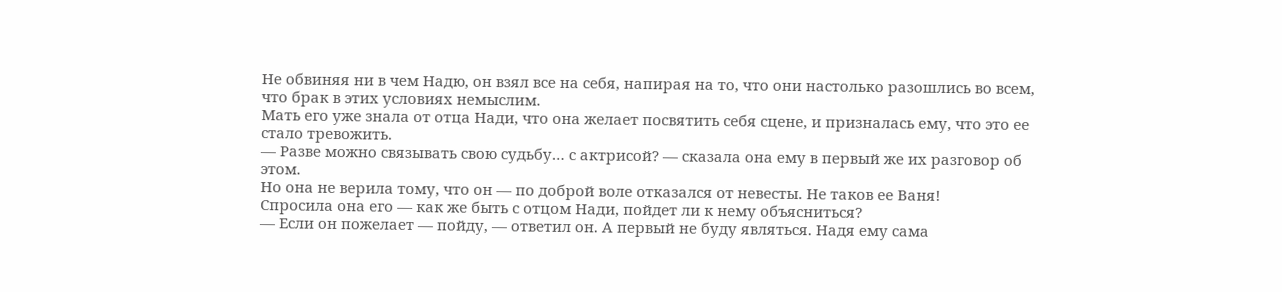Не обвиняя ни в чем Надю, он взял все на себя, напирая на то, что они настолько разошлись во всем, что брак в этих условиях немыслим.
Мать его уже знала от отца Нади, что она желает посвятить себя сцене, и призналась ему, что это ее стало тревожить.
— Разве можно связывать свою судьбу… с актрисой? — сказала она ему в первый же их разговор об этом.
Но она не верила тому, что он — по доброй воле отказался от невесты. Не таков ее Ваня!
Спросила она его — как же быть с отцом Нади, пойдет ли к нему объясниться?
— Если он пожелает — пойду, — ответил он. А первый не буду являться. Надя ему сама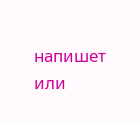напишет или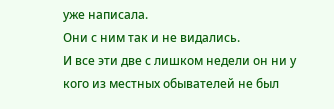уже написала.
Они с ним так и не видались.
И все эти две с лишком недели он ни у кого из местных обывателей не был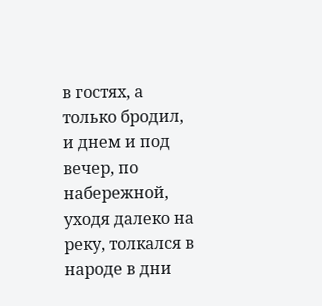в гостях, а только бродил, и днем и под вечер, по набережной, уходя далеко на реку, толкался в народе в дни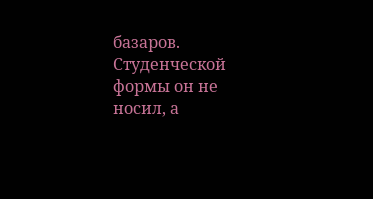базаров.
Студенческой формы он не носил, а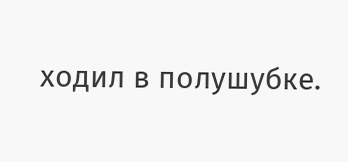ходил в полушубке.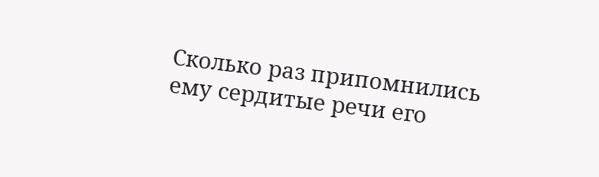Сколько раз припомнились ему сердитые речи его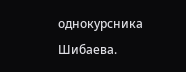однокурсника Шибаева.